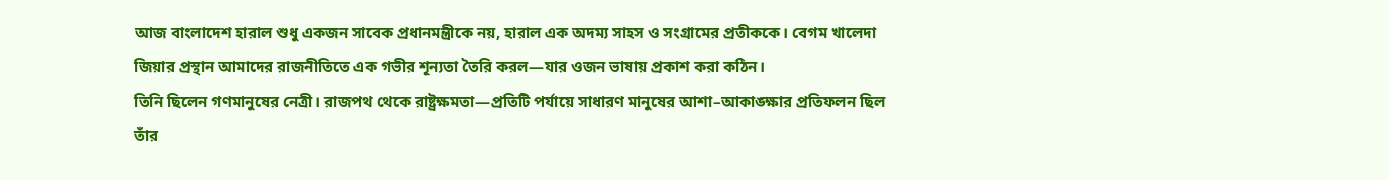আজ বাংলাদেশ হারাল শুধু একজন সাবেক প্রধানমন্ত্রীকে নয়, হারাল এক অদম্য সাহস ও সংগ্রামের প্রতীককে। বেগম খালেদা জিয়ার প্রস্থান আমাদের রাজনীতিতে এক গভীর শূন্যতা তৈরি করল—যার ওজন ভাষায় প্রকাশ করা কঠিন।
তিনি ছিলেন গণমানুষের নেত্রী। রাজপথ থেকে রাষ্ট্রক্ষমতা—প্রতিটি পর্যায়ে সাধারণ মানুষের আশা–আকাঙ্ক্ষার প্রতিফলন ছিল তাঁর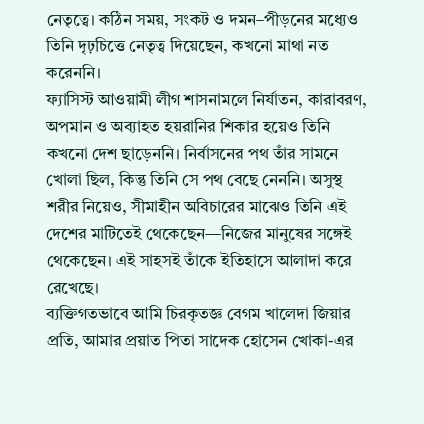নেতৃত্বে। কঠিন সময়, সংকট ও দমন–পীড়নের মধ্যেও তিনি দৃঢ়চিত্তে নেতৃত্ব দিয়েছেন, কখনো মাথা নত করেননি।
ফ্যাসিস্ট আওয়ামী লীগ শাসনামলে নির্যাতন, কারাবরণ, অপমান ও অব্যাহত হয়রানির শিকার হয়েও তিনি কখনো দেশ ছাড়েননি। নির্বাসনের পথ তাঁর সামনে খোলা ছিল, কিন্তু তিনি সে পথ বেছে নেননি। অসুস্থ শরীর নিয়েও, সীমাহীন অবিচারের মাঝেও তিনি এই দেশের মাটিতেই থেকেছেন—নিজের মানুষের সঙ্গেই থেকেছেন। এই সাহসই তাঁকে ইতিহাসে আলাদা করে রেখেছে।
ব্যক্তিগতভাবে আমি চিরকৃতজ্ঞ বেগম খালেদা জিয়ার প্রতি, আমার প্রয়াত পিতা সাদেক হোসেন খোকা-এর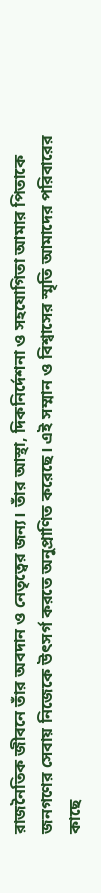রাজনৈতিক জীবনে তাঁর অবদান ও নেতৃত্বের জন্য। তাঁর আস্থা, দিকনির্দেশনা ও সহযোগিতা আমার পিতাকে জনগণের সেবায় নিজেকে উৎসর্গ করতে অনুপ্রাণিত করেছে। এই সম্মান ও বিশ্বাসের স্মৃতি আমাদের পরিবারের কাছে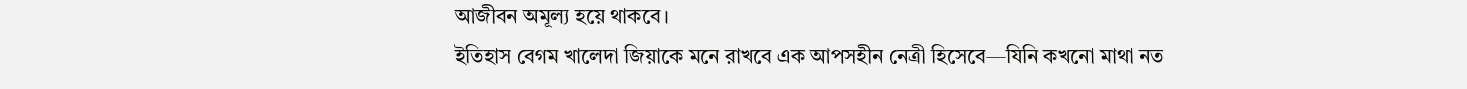আজীবন অমূল্য হয়ে থাকবে।
ইতিহাস বেগম খালেদা জিয়াকে মনে রাখবে এক আপসহীন নেত্রী হিসেবে—যিনি কখনো মাথা নত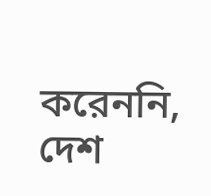করেননি, দেশ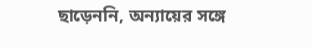ছাড়েননি, অন্যায়ের সঙ্গে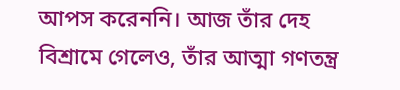আপস করেননি। আজ তাঁর দেহ বিশ্রামে গেলেও, তাঁর আত্মা গণতন্ত্র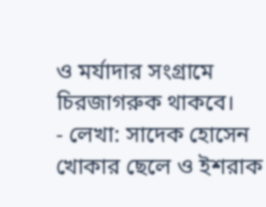ও মর্যাদার সংগ্রামে চিরজাগরুক থাকবে।
- লেখা: সাদেক হোসেন খোকার ছেলে ও ইশরাক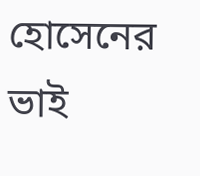হোসেনের ভাই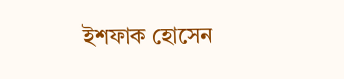ইশফাক হোসেন